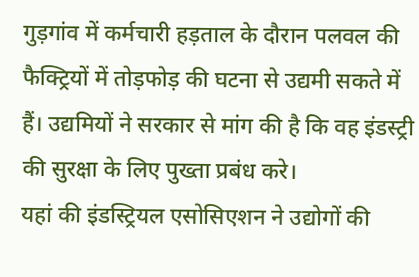गुड़गांव में कर्मचारी हड़ताल के दौरान पलवल की फैक्ट्रियों में तोड़फोड़ की घटना से उद्यमी सकते में हैं। उद्यमियों ने सरकार से मांग की है कि वह इंडस्ट्री की सुरक्षा के लिए पुख्ता प्रबंध करे।
यहां की इंडस्ट्रियल एसोसिएशन ने उद्योगों की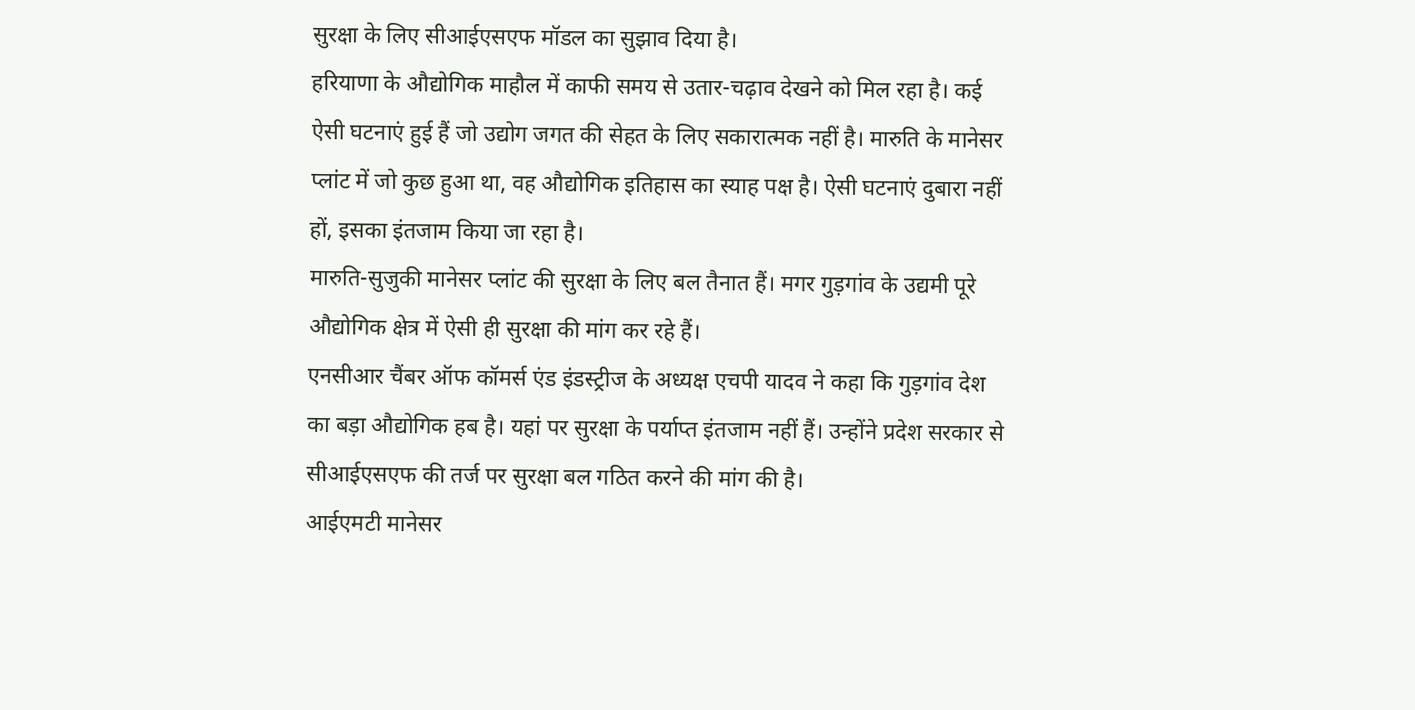सुरक्षा के लिए सीआईएसएफ मॉडल का सुझाव दिया है।
हरियाणा के औद्योगिक माहौल में काफी समय से उतार-चढ़ाव देखने को मिल रहा है। कई ऐसी घटनाएं हुई हैं जो उद्योग जगत की सेहत के लिए सकारात्मक नहीं है। मारुति के मानेसर प्लांट में जो कुछ हुआ था, वह औद्योगिक इतिहास का स्याह पक्ष है। ऐसी घटनाएं दुबारा नहीं हों, इसका इंतजाम किया जा रहा है।
मारुति-सुजुकी मानेसर प्लांट की सुरक्षा के लिए बल तैनात हैं। मगर गुड़गांव के उद्यमी पूरे औद्योगिक क्षेत्र में ऐसी ही सुरक्षा की मांग कर रहे हैं।
एनसीआर चैंबर ऑफ कॉमर्स एंड इंडस्ट्रीज के अध्यक्ष एचपी यादव ने कहा कि गुड़गांव देश का बड़ा औद्योगिक हब है। यहां पर सुरक्षा के पर्याप्त इंतजाम नहीं हैं। उन्होंने प्रदेश सरकार से सीआईएसएफ की तर्ज पर सुरक्षा बल गठित करने की मांग की है।
आईएमटी मानेसर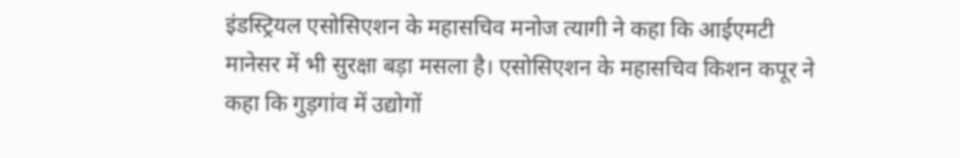इंडस्ट्रियल एसोसिएशन के महासचिव मनोज त्यागी ने कहा कि आईएमटी मानेसर में भी सुरक्षा बड़ा मसला है। एसोसिएशन के महासचिव किशन कपूर ने कहा कि गुड़गांव में उद्योगों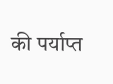की पर्याप्त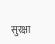सुरक्षा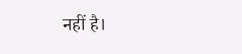नहीं है।